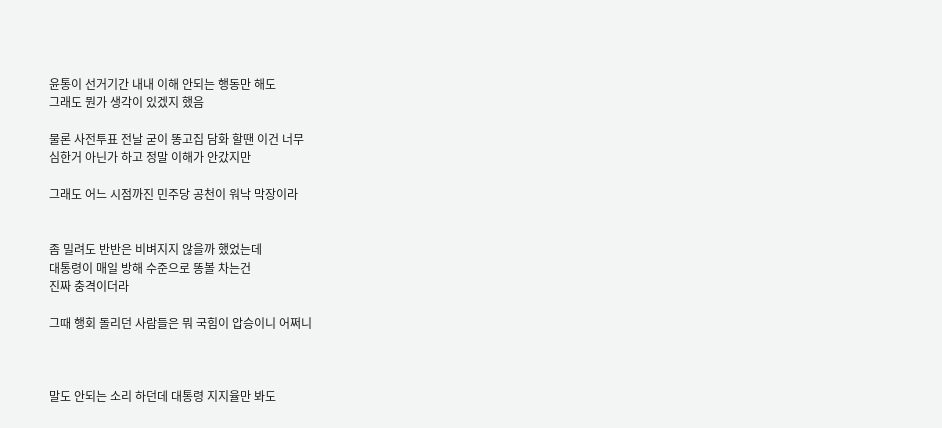윤통이 선거기간 내내 이해 안되는 행동만 해도
그래도 뭔가 생각이 있겠지 했음

물론 사전투표 전날 굳이 똥고집 담화 할땐 이건 너무
심한거 아닌가 하고 정말 이해가 안갔지만

그래도 어느 시점까진 민주당 공천이 워낙 막장이라


좀 밀려도 반반은 비벼지지 않을까 했었는데
대통령이 매일 방해 수준으로 똥볼 차는건
진짜 충격이더라

그때 행회 돌리던 사람들은 뭐 국힘이 압승이니 어쩌니



말도 안되는 소리 하던데 대통령 지지율만 봐도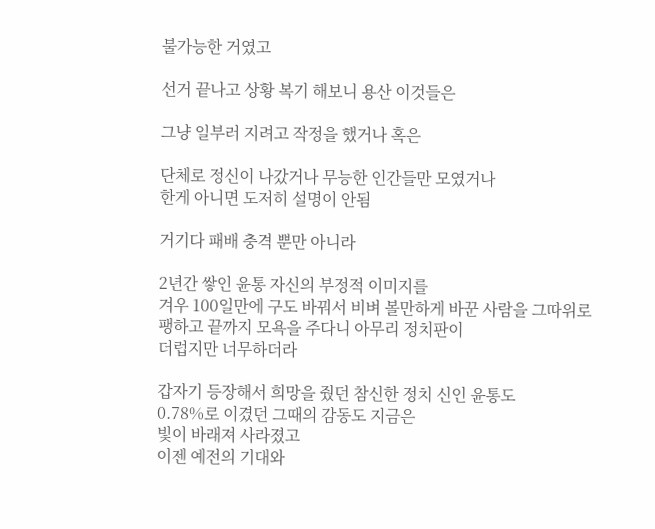불가능한 거였고

선거 끝나고 상황 복기 해보니 용산 이것들은

그냥 일부러 지려고 작정을 했거나 혹은

단체로 정신이 나갔거나 무능한 인간들만 모였거나
한게 아니면 도저히 설명이 안됨

거기다 패배 충격 뿐만 아니라

2년간 쌓인 윤통 자신의 부정적 이미지를
겨우 100일만에 구도 바꿔서 비벼 볼만하게 바꾼 사람을 그따위로 팽하고 끝까지 모욕을 주다니 아무리 정치판이
더럽지만 너무하더라

갑자기 등장해서 희망을 줬던 참신한 정치 신인 윤통도
0.78%로 이겼던 그때의 감동도 지금은
빛이 바래져 사라졌고
이젠 예전의 기대와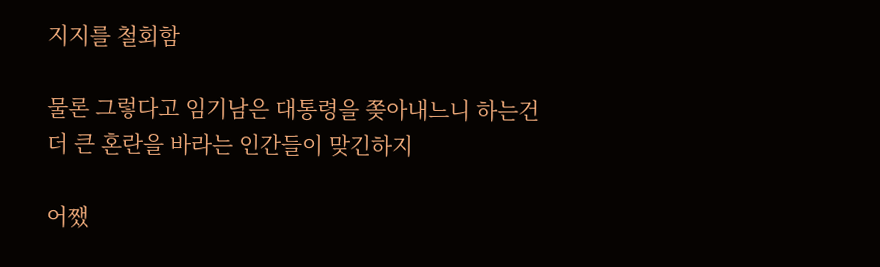지지를 철회함

물론 그렇다고 임기남은 대통령을 쫒아내느니 하는건
더 큰 혼란을 바라는 인간들이 맞긴하지

어쨌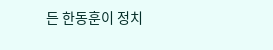든 한동훈이 정치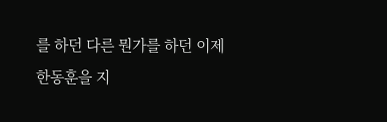를 하던 다른 뭔가를 하던 이제
한동훈을 지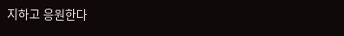지하고 응원한다